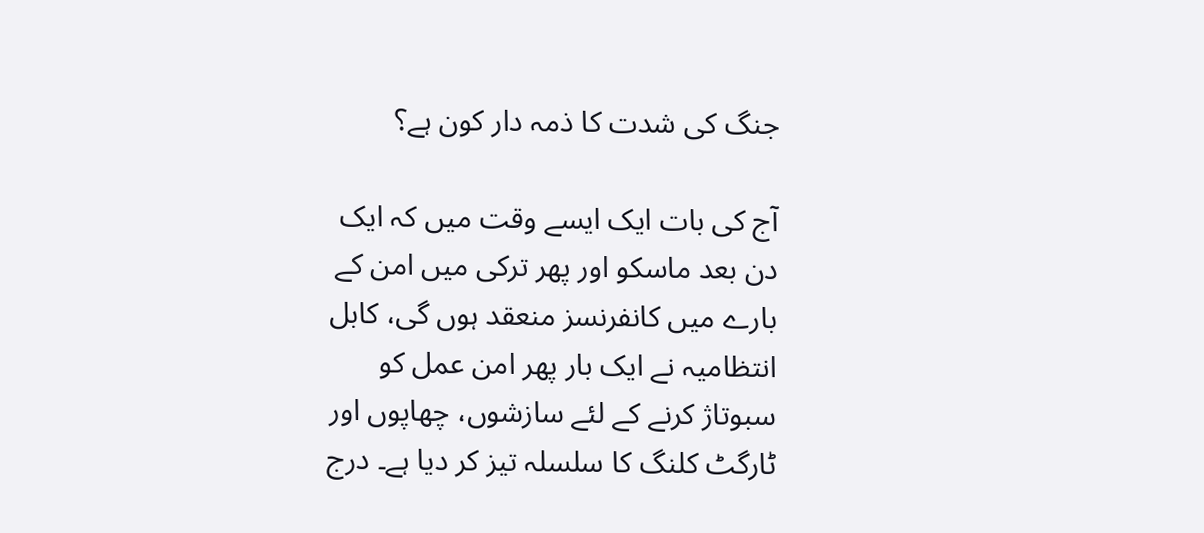جنگ کی شدت کا ذمہ دار کون ہے؟

آج کی بات ایک ایسے وقت میں کہ ایک دن بعد ماسکو اور پھر ترکی میں امن کے بارے میں کانفرنسز منعقد ہوں گی، کابل انتظامیہ نے ایک بار پھر امن عمل کو سبوتاژ کرنے کے لئے سازشوں، چھاپوں اور ٹارگٹ کلنگ کا سلسلہ تیز کر دیا ہے۔ درج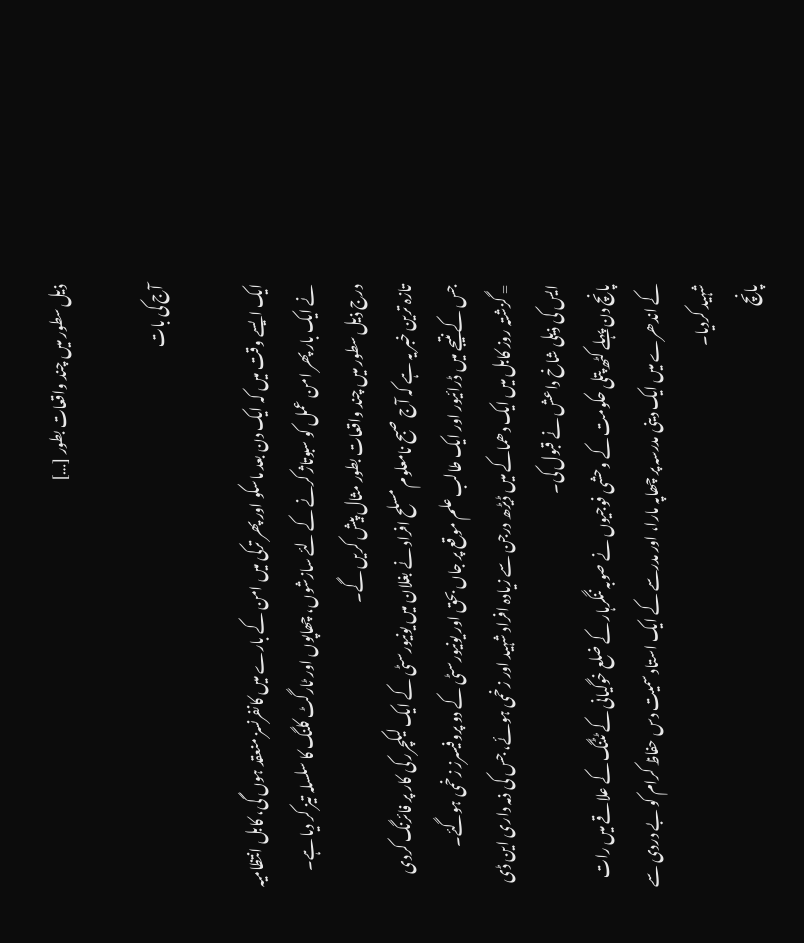ذیل سطور میں چند واقعات بطور […]

آج کی بات

ایک ایسے وقت میں کہ ایک دن بعد ماسکو اور پھر ترکی میں امن کے بارے میں کانفرنسز منعقد ہوں گی، کابل انتظامیہ نے ایک بار پھر امن عمل کو سبوتاژ کرنے کے لئے سازشوں، چھاپوں اور ٹارگٹ کلنگ کا سلسلہ تیز کر دیا ہے۔ درج ذیل سطور میں چند واقعات بطور مثال پیش کریں گے۔
تازہ ترین خبر یہ ہے کہ آج صبح نامعلوم مسلح افراد نے بغلان میں یونیورسٹی کے ایک لیکچرر کی کار پر فائرنگ کردی جس کے نتیجے میں ڈرائیور اور ایک طالب علم موقع پر جاں بحق اور یونیورسٹی کے دو پروفیسرز زخمی ہوگئے۔
= گزشتہ روز کابل میں ایک دھماکے میں ڈیڑھ درجن سے زیادہ افراد شہید اور زخمی ہوئے، جس کی ذمہ داری این ڈی ایس کی ذیلی شاخ داعش نے قبول کی۔
پانچ دن پہلے کٹھ پتلی حکومت کے وحشی فوجیوں نے صوبہ ننگرہار کے ضلع خوگیانی کے ٹٹنگ کے علاقے میں رات کے اندھرے میں ایک دینی مدرسہ پر چھاپہ مارا، اور مدرسے کے ایک استاد سمیت دس حفاظ کرام کو بے دردی سے شہید کردیا۔
پانچ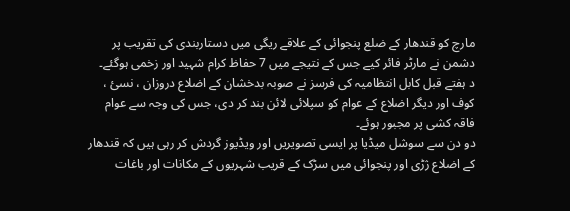مارچ کو قندھار کے ضلع پنجوائی کے علاقے ریگی میں دستاربندی کی تقریب پر دشمن نے مارٹر فائر کیے جس کے نتیجے میں 7 حفاظ کرام شہید اور زخمی ہوگئے۔
د ہفتے قبل کابل انتظامیہ کی فرسز نے صوبہ بدخشان کے اضلاع دروزان ، نسئ ، کوف اور دیگر اضلاع کے عوام کو سپلائی لائن بند کر دی، جس کی وجہ سے عوام فاقہ کشی پر مجبور ہوئے۔
دو دن سے سوشل میڈیا پر ایسی تصویریں اور ویڈیوز گردش کر رہی ہیں کہ قندھار کے اضلاع ژڑی اور پنجوائی میں سڑک کے قریب شہریوں کے مکانات اور باغات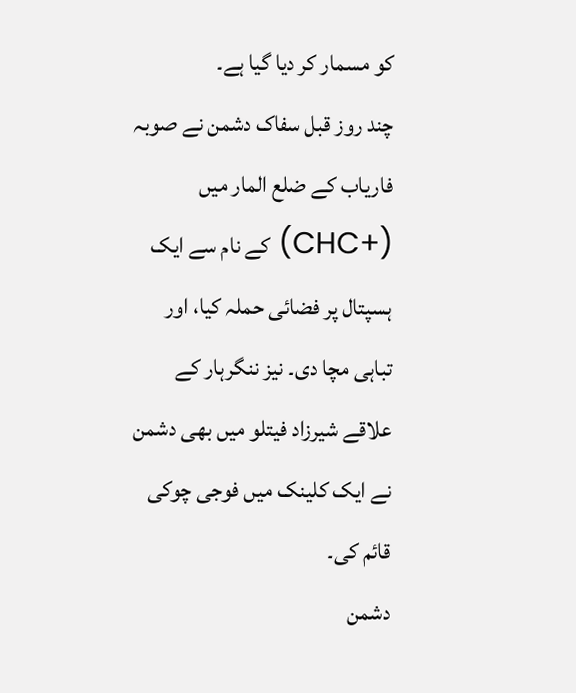کو مسمار کر دیا گیا ہے۔
چند روز قبل سفاک دشمن نے صوبہ فاریاب کے ضلع المار میں (+CHC) کے نام سے ایک ہسپتال پر فضائی حملہ کیا، اور تباہی مچا دی۔ نیز ننگرہار کے علاقے شیرزاد فیتلو میں بھی دشمن نے ایک کلینک میں فوجی چوکی قائم کی۔
دشمن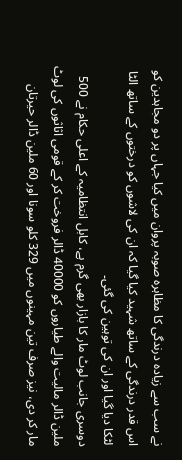نے سب سے زیادہ درندگی کا مظاہرہ صوبہ پروان میں کیا جہاں پر دو مجاہدین کو اس قدر درندگی کے ساتھ شہید کیا گیا کہ ان کی لاشوں کو درختوں کے ساتھ الٹا لٹکا دیا گیا اور ان کی توہین کی گئی۔
دوسری جانب لوٹ مار کا بازار بھی گرم ہے، کابل انتظامیہ کے اعلی حکام نے 500 ملین ڈالر مالیت والے طیاروں کو 40000 ڈالر فروخت کر کے قومی اثاثوں کی لوٹ مار کر دی، نیز صرف تین مہینوں میں 329 کلو سونا اور 60 ملین ڈالر حیرتان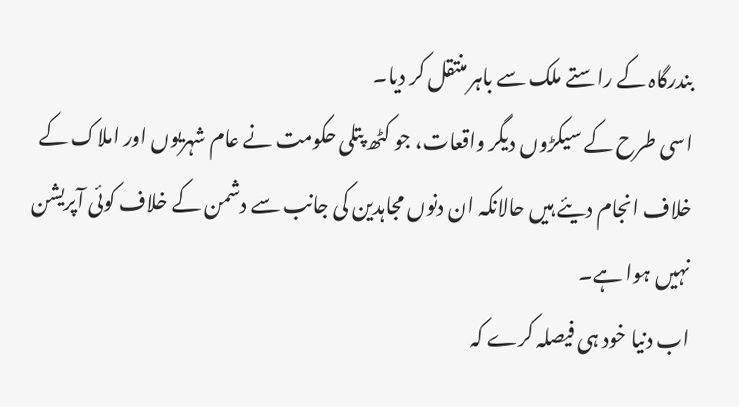بندرگاہ کے راستے ملک سے باہر منتقل کر دیا۔
اسی طرح کے سیکڑوں دیگر واقعات، جو کٹھ پتلی حکومت نے عام شہریوں اور املاک کے خلاف انجام دیئے ہیں حالانکہ ان دنوں مجاہدین کی جانب سے دشمن کے خلاف کوئی آپریشن نہیں ہوا ہے۔
اب دنیا خود ہی فیصلہ کرے کہ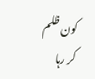کون ظلم کر رہا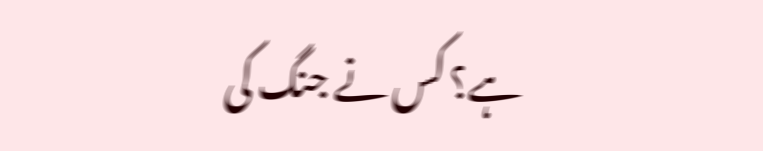ہے؟ کس نے جنگ کی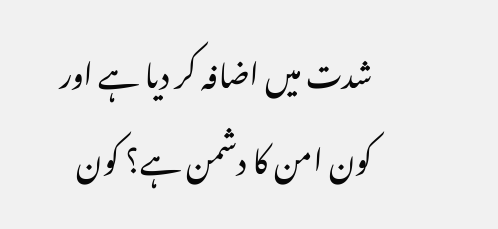شدت میں اضافہ کر دیا ہے اور کون امن کا دشمن ہے؟ کون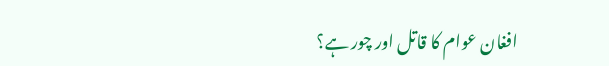افغان عوام کا قاتل اور چور ہے؟